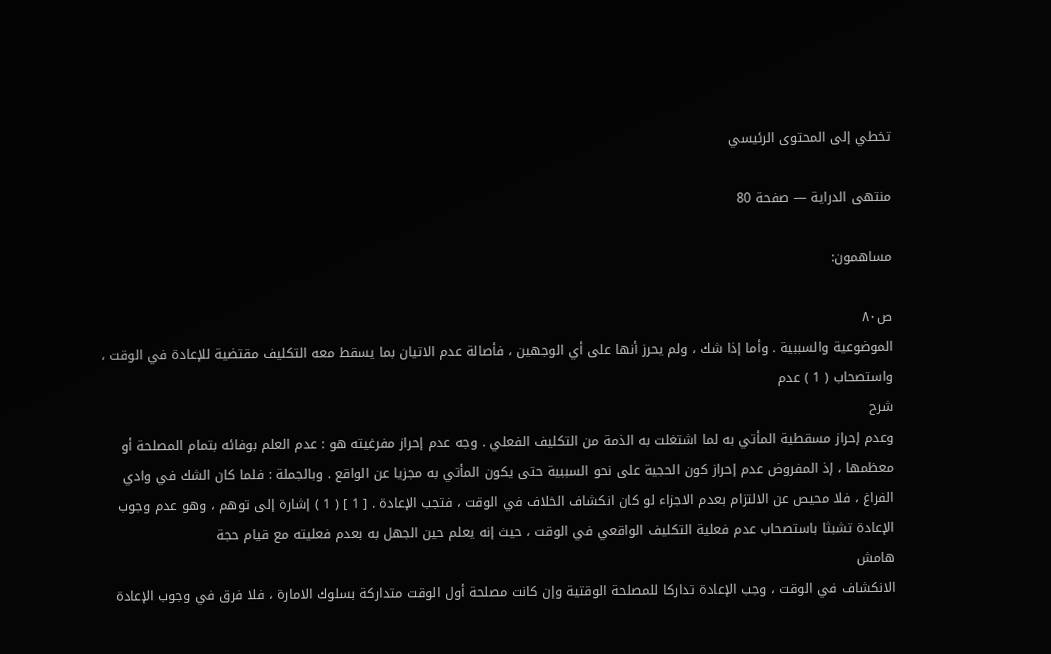تخطي إلى المحتوى الرئيسي

منتهى الدراية — صفحة 80

مساهمون:

ص٨٠
الموضوعية والسببية . وأما إذا شك ، ولم يحرز أنها على أي الوجهين ، فأصالة عدم الاتيان بما يسقط معه التكليف مقتضية للإعادة في الوقت ، واستصحاب ( 1 ) عدم
شرح
وعدم إحراز مسقطية المأتي به لما اشتغلت به الذمة من التكليف الفعلي . وجه عدم إحراز مفرغيته هو : عدم العلم بوفائه بتمام المصلحة أو معظمها ، إذ المفروض عدم إحراز كون الحجية على نحو السببية حتى يكون المأتي به مجزيا عن الواقع . وبالجملة : فلما كان الشك في وادي الفراغ ، فلا محيص عن الالتزام بعدم الاجزاء لو كان انكشاف الخلاف في الوقت ، فتجب الإعادة . [ 1 ] ( 1 ) إشارة إلى توهم ، وهو عدم وجوب الإعادة تشبثا باستصحاب عدم فعلية التكليف الواقعي في الوقت ، حيث إنه يعلم حين الجهل به بعدم فعليته مع قيام حجة
هامش
الانكشاف في الوقت ، وجب الإعادة تداركا للمصلحة الوقتية وإن كانت مصلحة أول الوقت متداركة بسلوك الامارة ، فلا فرق في وجوب الإعادة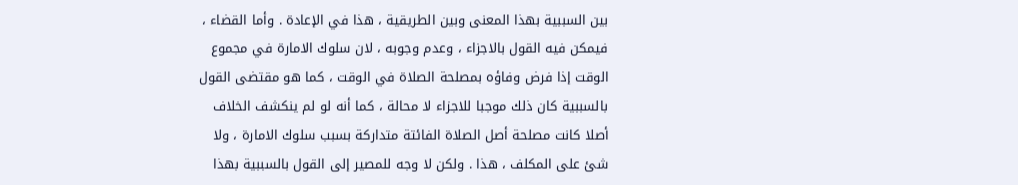بين السببية بهذا المعنى وبين الطريقية ، هذا في الإعادة . وأما القضاء ، فيمكن فيه القول بالاجزاء ، وعدم وجوبه ، لان سلوك الامارة في مجموع الوقت إذا فرض وفاؤه بمصلحة الصلاة في الوقت ، كما هو مقتضى القول بالسببية كان ذلك موجبا للاجزاء لا محالة ، كما أنه لو لم ينكشف الخلاف أصلا كانت مصلحة أصل الصلاة الفائتة متداركة بسبب سلوك الامارة ، ولا شئ على المكلف ، هذا . ولكن لا وجه للمصير إلى القول بالسببية بهذا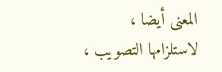المعنى أيضا ، لاستلزامها التصويب ،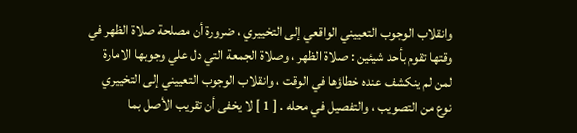وانقلاب الوجوب التعييني الواقعي إلى التخييري ، ضرورة أن مصلحة صلاة الظهر في وقتها تقوم بأحد شيئين : صلاة الظهر ، وصلاة الجمعة التي دل علي وجوبها الامارة لمن لم ينكشف عنده خطاؤها في الوقت ، وانقلاب الوجوب التعييني إلى التخييري نوع من التصويب ، والتفصيل في محله . [ 1 ] لا يخفى أن تقريب الأصل بما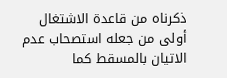ذكرناه من قاعدة الاشتغال أولى من جعله استصحاب عدم الاتيان بالمسقط كما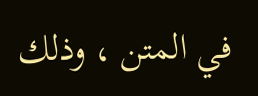في المتن ، وذلك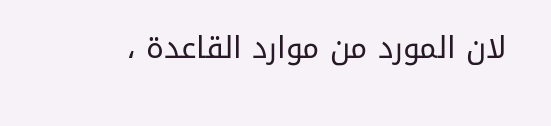لان المورد من موارد القاعدة ،